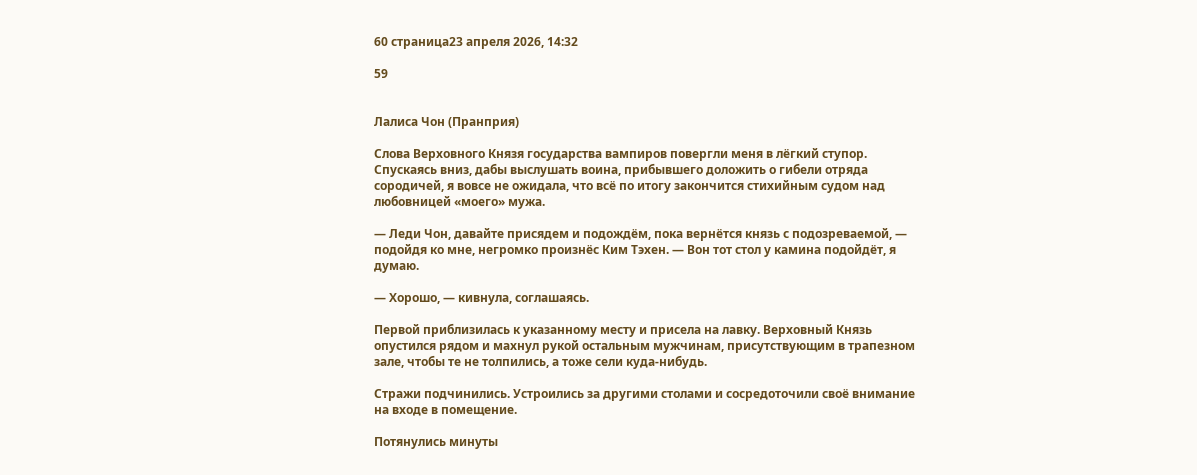60 страница23 апреля 2026, 14:32

59


Лалиса Чон (Пранприя)

Слова Верховного Князя государства вампиров повергли меня в лёгкий ступор. Спускаясь вниз, дабы выслушать воина, прибывшего доложить о гибели отряда сородичей, я вовсе не ожидала, что всё по итогу закончится стихийным судом над любовницей «моего» мужа.

— Леди Чон, давайте присядем и подождём, пока вернётся князь с подозреваемой, — подойдя ко мне, негромко произнёс Ким Тэхен. — Вон тот стол у камина подойдёт, я думаю.

— Хорошо, — кивнула, соглашаясь.

Первой приблизилась к указанному месту и присела на лавку. Верховный Князь опустился рядом и махнул рукой остальным мужчинам, присутствующим в трапезном зале, чтобы те не толпились, а тоже сели куда-нибудь.

Стражи подчинились. Устроились за другими столами и сосредоточили своё внимание на входе в помещение.

Потянулись минуты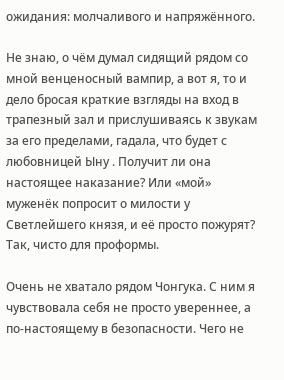ожидания: молчаливого и напряжённого.

Не знаю, о чём думал сидящий рядом со мной венценосный вампир, а вот я, то и дело бросая краткие взгляды на вход в трапезный зал и прислушиваясь к звукам за его пределами, гадала, что будет с любовницей Ыну . Получит ли она настоящее наказание? Или «мой» муженёк попросит о милости у Светлейшего князя, и её просто пожурят? Так, чисто для проформы.

Очень не хватало рядом Чонгука. С ним я чувствовала себя не просто увереннее, а по-настоящему в безопасности. Чего не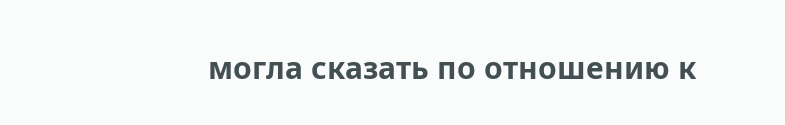могла сказать по отношению к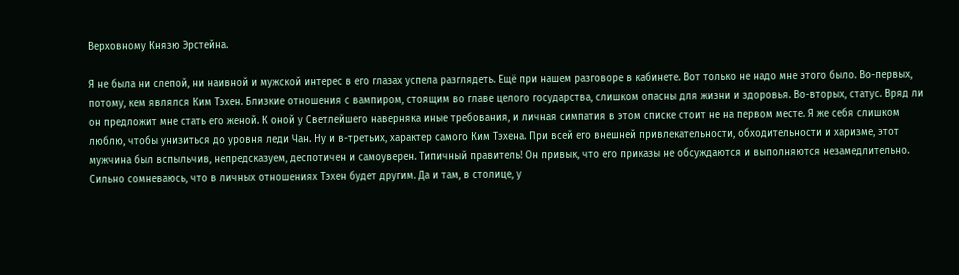Верховному Князю Эрстейна.

Я не была ни слепой, ни наивной и мужской интерес в его глазах успела разглядеть. Ещё при нашем разговоре в кабинете. Вот только не надо мне этого было. Во-первых, потому, кем являлся Ким Тэхен. Близкие отношения с вампиром, стоящим во главе целого государства, слишком опасны для жизни и здоровья. Во-вторых, статус. Вряд ли он предложит мне стать его женой. К оной у Светлейшего наверняка иные требования, и личная симпатия в этом списке стоит не на первом месте. Я же себя слишком люблю, чтобы унизиться до уровня леди Чан. Ну и в-третьих, характер самого Ким Тэхена. При всей его внешней привлекательности, обходительности и харизме, этот мужчина был вспыльчив, непредсказуем, деспотичен и самоуверен. Типичный правитель! Он привык, что его приказы не обсуждаются и выполняются незамедлительно. Сильно сомневаюсь, что в личных отношениях Тэхен будет другим. Да и там, в столице, у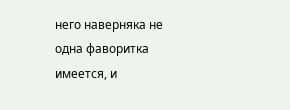него наверняка не одна фаворитка имеется, и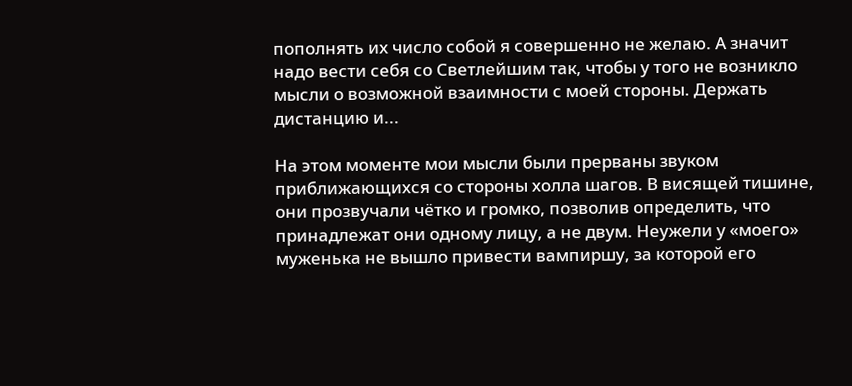пополнять их число собой я совершенно не желаю. А значит надо вести себя со Светлейшим так, чтобы у того не возникло мысли о возможной взаимности с моей стороны. Держать дистанцию и...

На этом моменте мои мысли были прерваны звуком приближающихся со стороны холла шагов. В висящей тишине, они прозвучали чётко и громко, позволив определить, что принадлежат они одному лицу, а не двум. Неужели у «моего» муженька не вышло привести вампиршу, за которой его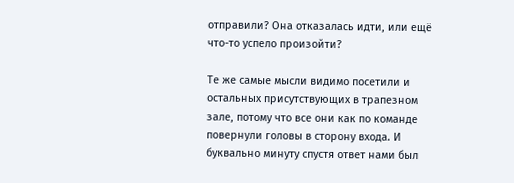отправили? Она отказалась идти, или ещё что-то успело произойти?

Те же самые мысли видимо посетили и остальных присутствующих в трапезном зале, потому что все они как по команде повернули головы в сторону входа. И буквально минуту спустя ответ нами был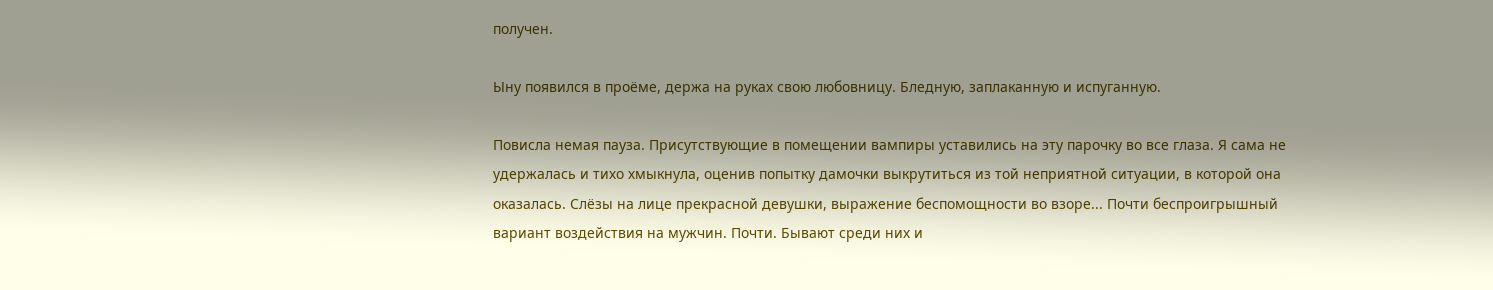получен.

Ыну появился в проёме, держа на руках свою любовницу. Бледную, заплаканную и испуганную.

Повисла немая пауза. Присутствующие в помещении вампиры уставились на эту парочку во все глаза. Я сама не удержалась и тихо хмыкнула, оценив попытку дамочки выкрутиться из той неприятной ситуации, в которой она оказалась. Слёзы на лице прекрасной девушки, выражение беспомощности во взоре... Почти беспроигрышный вариант воздействия на мужчин. Почти. Бывают среди них и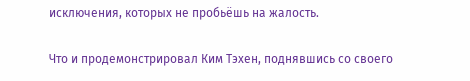исключения, которых не пробьёшь на жалость.

Что и продемонстрировал Ким Тэхен, поднявшись со своего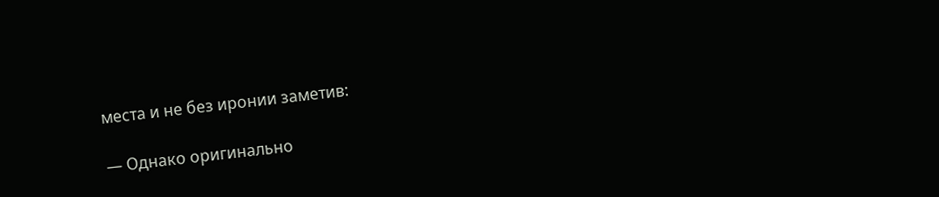места и не без иронии заметив:

— Однако оригинально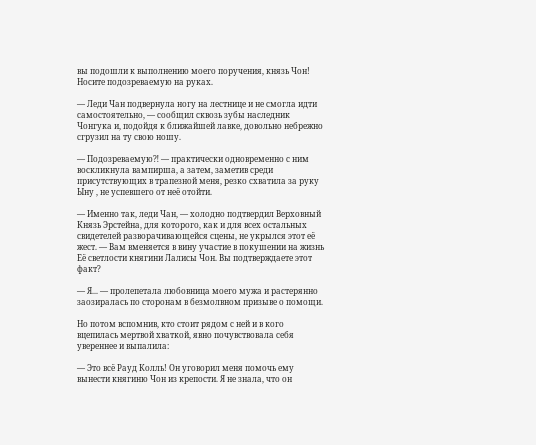вы подошли к выполнению моего поручения, князь Чон! Носите подозреваемую на руках.

— Леди Чан подвернула ногу на лестнице и не смогла идти самостоятельно, — сообщил сквозь зубы наследник Чонгука и, подойдя к ближайшей лавке, довольно небрежно сгрузил на ту свою ношу.

— Подозреваемую⁈ — практически одновременно с ним воскликнула вампирша, а затем, заметив среди присутствующих в трапезной меня, резко схватила за руку Ыну , не успевшего от неё отойти.

— Именно так, леди Чан, — холодно подтвердил Верховный Князь Эрстейна, для которого, как и для всех остальных свидетелей разворачивающейся сцены, не укрылся этот её жест. — Вам вменяется в вину участие в покушении на жизнь Её светлости княгини Лалисы Чон. Вы подтверждаете этот факт?

— Я... — пролепетала любовница моего мужа и растерянно заозиралась по сторонам в безмолвном призыве о помощи.

Но потом вспомнив, кто стоит рядом с ней и в кого вцепилась мертвой хваткой, явно почувствовала себя увереннее и выпалила:

— Это всё Рауд Колль! Он уговорил меня помочь ему вынести княгиню Чон из крепости. Я не знала, что он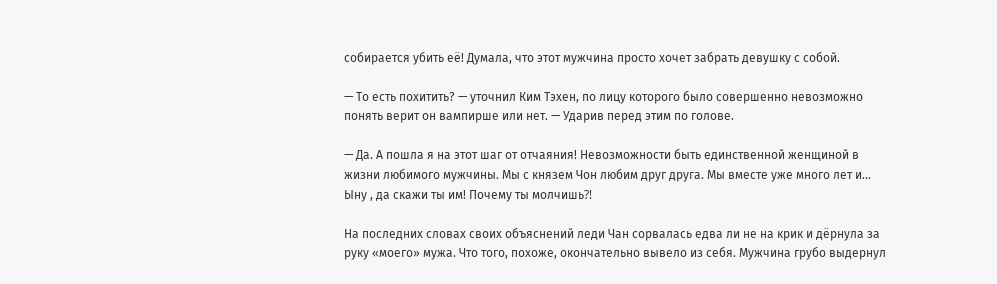собирается убить её! Думала, что этот мужчина просто хочет забрать девушку с собой.

— То есть похитить? — уточнил Ким Тэхен, по лицу которого было совершенно невозможно понять верит он вампирше или нет. — Ударив перед этим по голове.

— Да. А пошла я на этот шаг от отчаяния! Невозможности быть единственной женщиной в жизни любимого мужчины. Мы с князем Чон любим друг друга. Мы вместе уже много лет и... Ыну , да скажи ты им! Почему ты молчишь⁈

На последних словах своих объяснений леди Чан сорвалась едва ли не на крик и дёрнула за руку «моего» мужа. Что того, похоже, окончательно вывело из себя. Мужчина грубо выдернул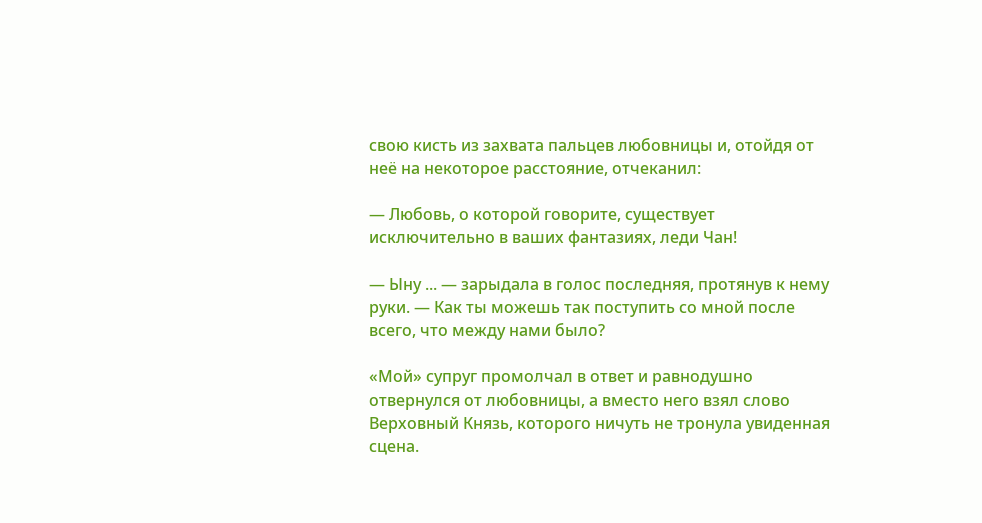свою кисть из захвата пальцев любовницы и, отойдя от неё на некоторое расстояние, отчеканил:

— Любовь, о которой говорите, существует исключительно в ваших фантазиях, леди Чан!

— Ыну ... — зарыдала в голос последняя, протянув к нему руки. — Как ты можешь так поступить со мной после всего, что между нами было?

«Мой» супруг промолчал в ответ и равнодушно отвернулся от любовницы, а вместо него взял слово Верховный Князь, которого ничуть не тронула увиденная сцена.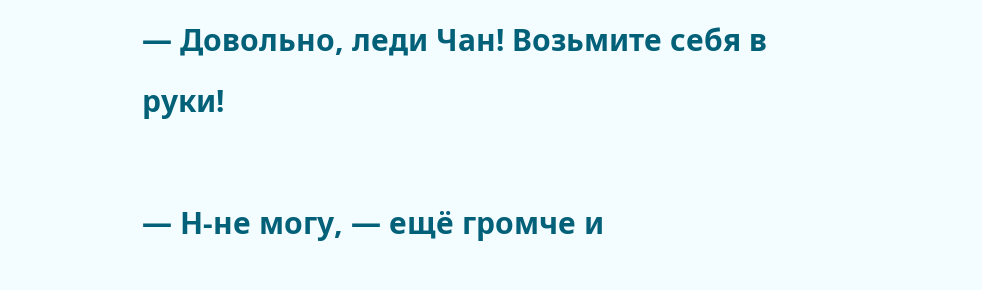— Довольно, леди Чан! Возьмите себя в руки!

— Н-не могу, — ещё громче и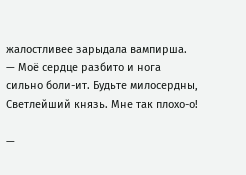жалостливее зарыдала вампирша. — Моё сердце разбито и нога сильно боли-ит. Будьте милосердны, Светлейший князь. Мне так плохо-о!

—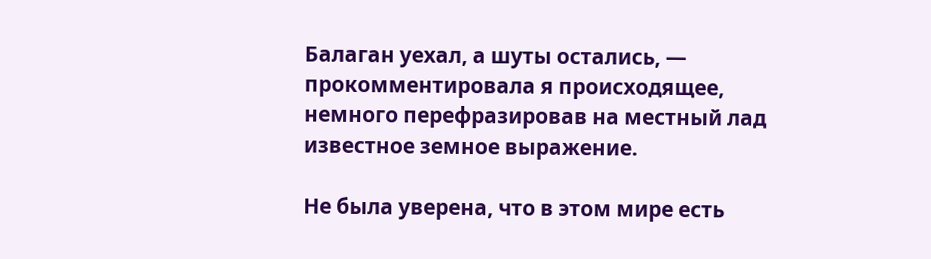Балаган уехал, а шуты остались, — прокомментировала я происходящее, немного перефразировав на местный лад известное земное выражение.

Не была уверена, что в этом мире есть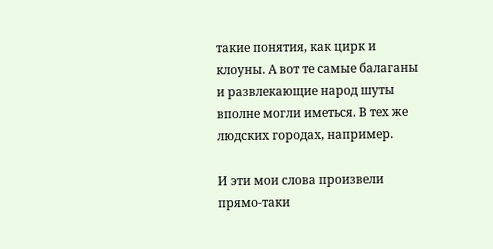такие понятия, как цирк и клоуны. А вот те самые балаганы и развлекающие народ шуты вполне могли иметься. В тех же людских городах, например.

И эти мои слова произвели прямо-таки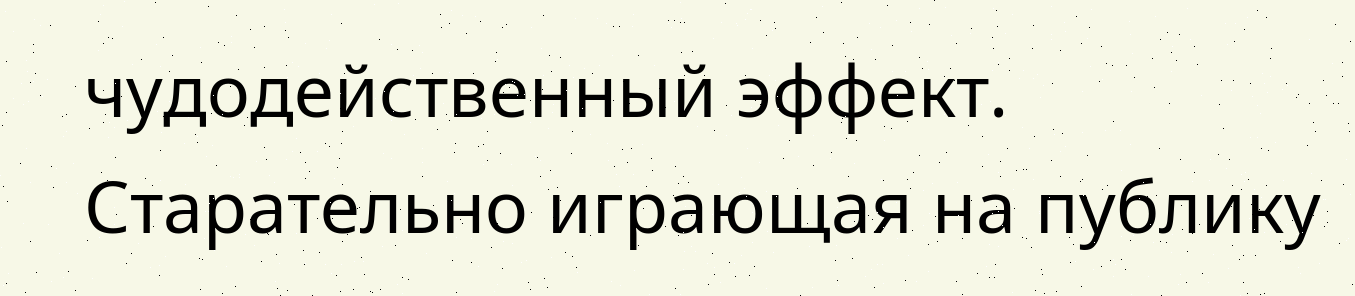чудодейственный эффект. Старательно играющая на публику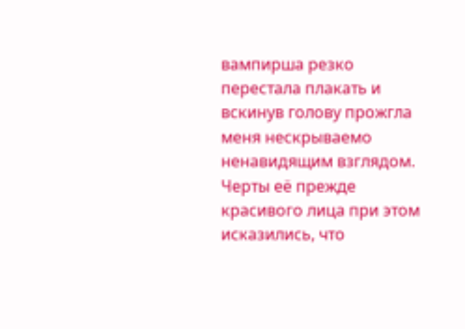вампирша резко перестала плакать и вскинув голову прожгла меня нескрываемо ненавидящим взглядом. Черты её прежде красивого лица при этом исказились, что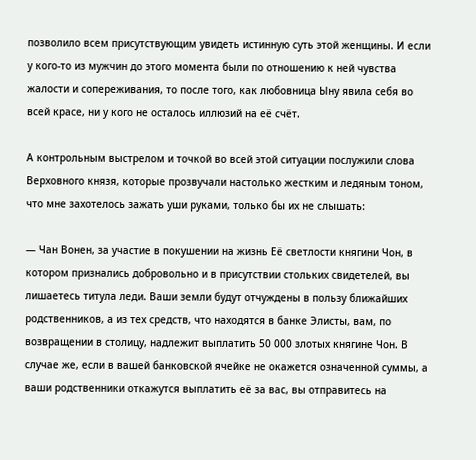позволило всем присутствующим увидеть истинную суть этой женщины. И если у кого-то из мужчин до этого момента были по отношению к ней чувства жалости и сопереживания, то после того, как любовница Ыну явила себя во всей красе, ни у кого не осталось иллюзий на её счёт.

А контрольным выстрелом и точкой во всей этой ситуации послужили слова Верховного князя, которые прозвучали настолько жестким и ледяным тоном, что мне захотелось зажать уши руками, только бы их не слышать:

— Чан Вонен, за участие в покушении на жизнь Её светлости княгини Чон, в котором признались добровольно и в присутствии стольких свидетелей, вы лишаетесь титула леди. Ваши земли будут отчуждены в пользу ближайших родственников, а из тех средств, что находятся в банке Элисты, вам, по возвращении в столицу, надлежит выплатить 50 000 злотых княгине Чон. В случае же, если в вашей банковской ячейке не окажется означенной суммы, а ваши родственники откажутся выплатить её за вас, вы отправитесь на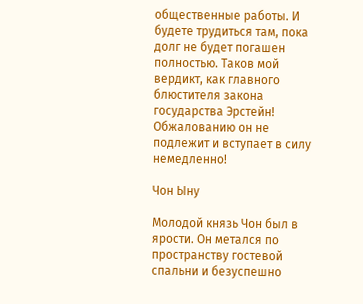общественные работы. И будете трудиться там, пока долг не будет погашен полностью. Таков мой вердикт, как главного блюстителя закона государства Эрстейн! Обжалованию он не подлежит и вступает в силу немедленно!

Чон Ыну

Молодой князь Чон был в ярости. Он метался по пространству гостевой спальни и безуспешно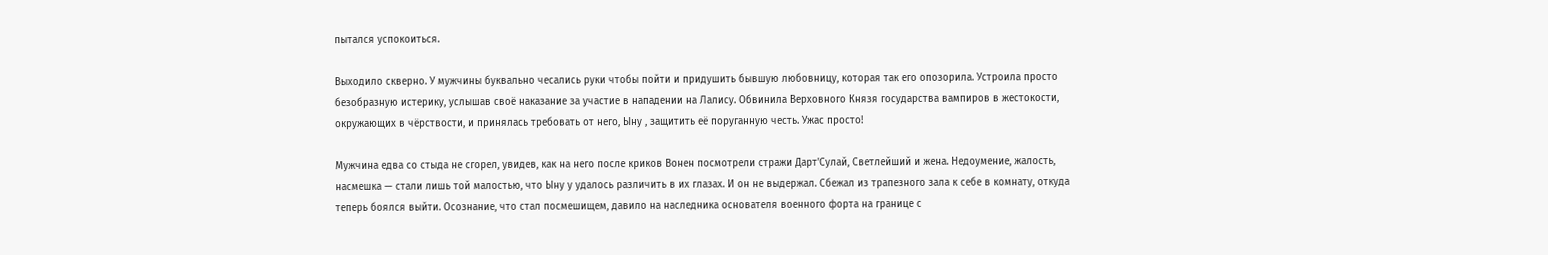пытался успокоиться.

Выходило скверно. У мужчины буквально чесались руки чтобы пойти и придушить бывшую любовницу, которая так его опозорила. Устроила просто безобразную истерику, услышав своё наказание за участие в нападении на Лалису. Обвинила Верховного Князя государства вампиров в жестокости, окружающих в чёрствости, и принялась требовать от него, Ыну , защитить её поруганную честь. Ужас просто!

Мужчина едва со стыда не сгорел, увидев, как на него после криков Вонен посмотрели стражи Дарт'Сулай, Светлейший и жена. Недоумение, жалость, насмешка — стали лишь той малостью, что Ыну у удалось различить в их глазах. И он не выдержал. Сбежал из трапезного зала к себе в комнату, откуда теперь боялся выйти. Осознание, что стал посмешищем, давило на наследника основателя военного форта на границе с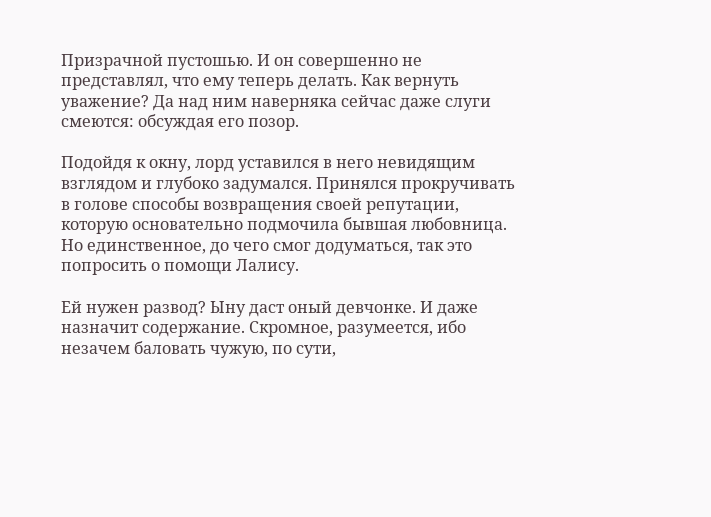Призрачной пустошью. И он совершенно не представлял, что ему теперь делать. Как вернуть уважение? Да над ним наверняка сейчас даже слуги смеются: обсуждая его позор.

Подойдя к окну, лорд уставился в него невидящим взглядом и глубоко задумался. Принялся прокручивать в голове способы возвращения своей репутации, которую основательно подмочила бывшая любовница. Но единственное, до чего смог додуматься, так это попросить о помощи Лалису.

Ей нужен развод? Ыну даст оный девчонке. И даже назначит содержание. Скромное, разумеется, ибо незачем баловать чужую, по сути,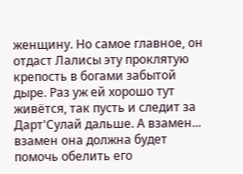женщину. Но самое главное, он отдаст Лалисы эту проклятую крепость в богами забытой дыре. Раз уж ей хорошо тут живётся, так пусть и следит за Дарт'Сулай дальше. А взамен... взамен она должна будет помочь обелить его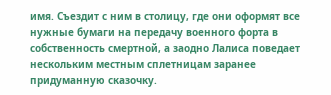имя. Съездит с ним в столицу, где они оформят все нужные бумаги на передачу военного форта в собственность смертной, а заодно Лалиса поведает нескольким местным сплетницам заранее придуманную сказочку.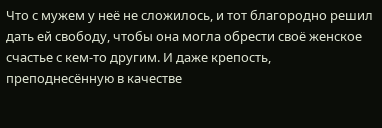Что с мужем у неё не сложилось, и тот благородно решил дать ей свободу, чтобы она могла обрести своё женское счастье с кем-то другим. И даже крепость, преподнесённую в качестве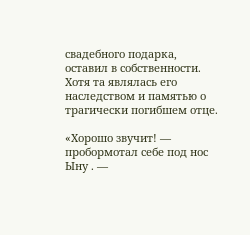свадебного подарка, оставил в собственности. Хотя та являлась его наследством и памятью о трагически погибшем отце.

«Хорошо звучит! — пробормотал себе под нос Ыну . —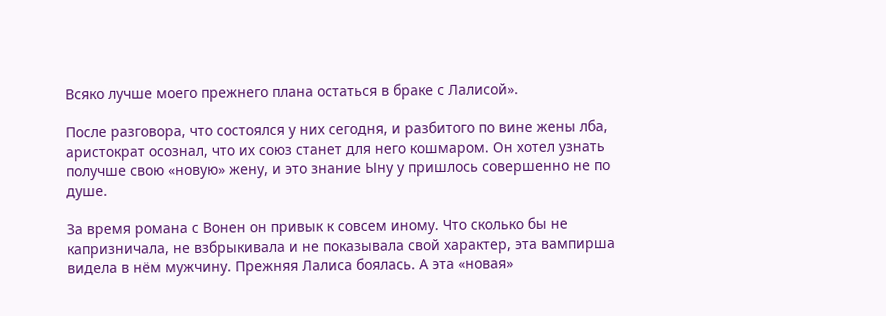Всяко лучше моего прежнего плана остаться в браке с Лалисой».

После разговора, что состоялся у них сегодня, и разбитого по вине жены лба, аристократ осознал, что их союз станет для него кошмаром. Он хотел узнать получше свою «новую» жену, и это знание Ыну у пришлось совершенно не по душе.

За время романа с Вонен он привык к совсем иному. Что сколько бы не капризничала, не взбрыкивала и не показывала свой характер, эта вампирша видела в нём мужчину. Прежняя Лалиса боялась. А эта «новая»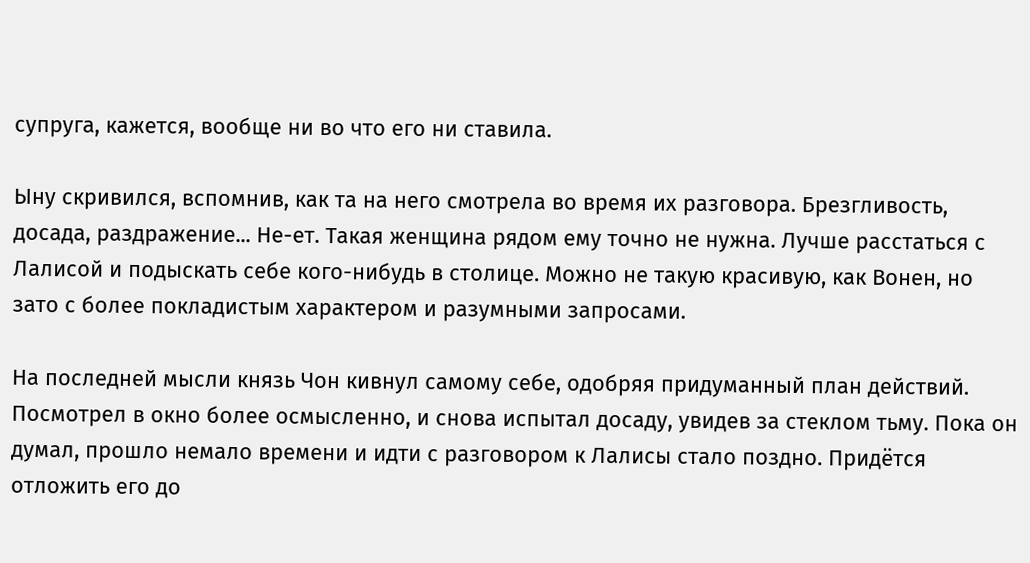супруга, кажется, вообще ни во что его ни ставила.

Ыну скривился, вспомнив, как та на него смотрела во время их разговора. Брезгливость, досада, раздражение... Не-ет. Такая женщина рядом ему точно не нужна. Лучше расстаться с Лалисой и подыскать себе кого-нибудь в столице. Можно не такую красивую, как Вонен, но зато с более покладистым характером и разумными запросами.

На последней мысли князь Чон кивнул самому себе, одобряя придуманный план действий. Посмотрел в окно более осмысленно, и снова испытал досаду, увидев за стеклом тьму. Пока он думал, прошло немало времени и идти с разговором к Лалисы стало поздно. Придётся отложить его до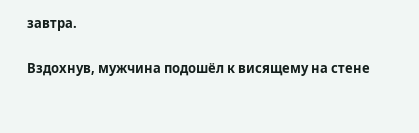завтра.

Вздохнув, мужчина подошёл к висящему на стене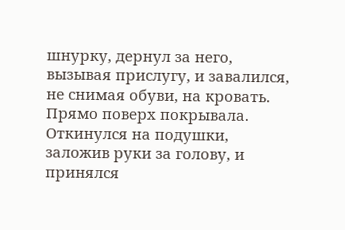шнурку, дернул за него, вызывая прислугу, и завалился, не снимая обуви, на кровать. Прямо поверх покрывала. Откинулся на подушки, заложив руки за голову, и принялся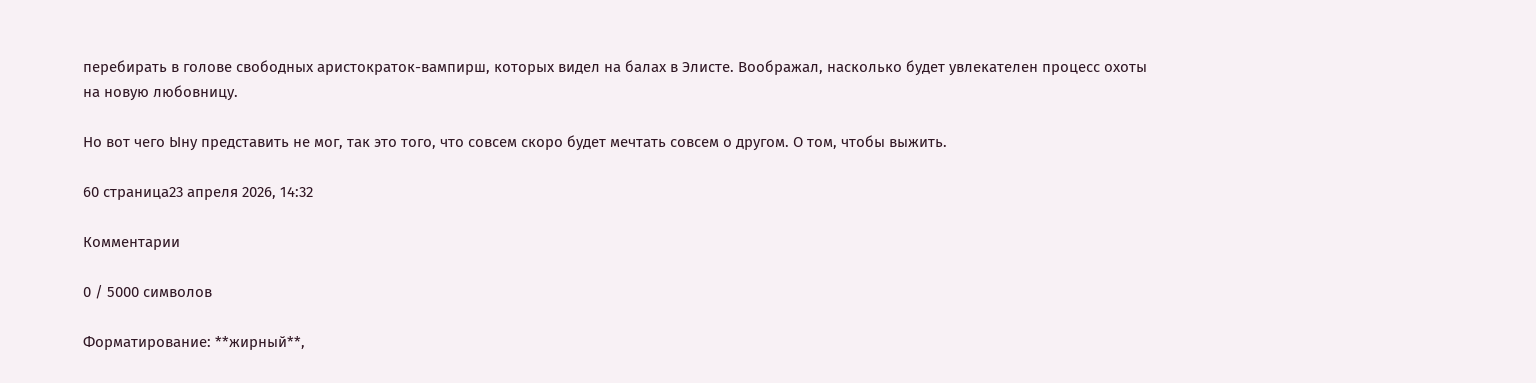перебирать в голове свободных аристократок-вампирш, которых видел на балах в Элисте. Воображал, насколько будет увлекателен процесс охоты на новую любовницу.

Но вот чего Ыну представить не мог, так это того, что совсем скоро будет мечтать совсем о другом. О том, чтобы выжить.

60 страница23 апреля 2026, 14:32

Комментарии

0 / 5000 символов

Форматирование: **жирный**,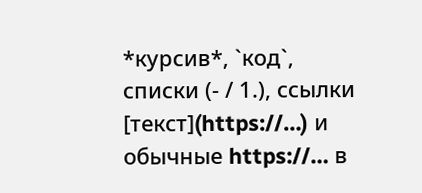*курсив*, `код`, списки (- / 1.), ссылки [текст](https://…) и обычные https://… в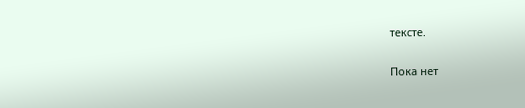тексте.

Пока нет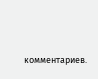комментариев.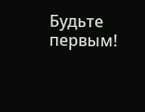Будьте первым!